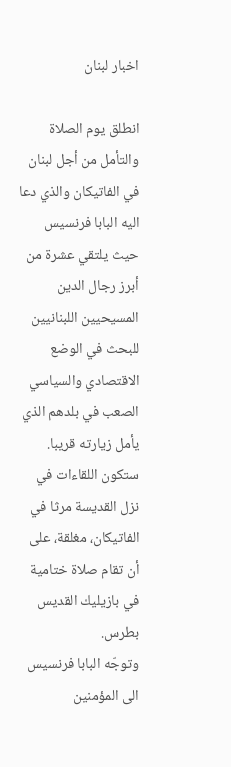اخبار لبنان

انطلق يوم الصلاة والتأمل من أجل لبنان في الفاتيكان والذي دعا اليه البابا فرنسيس حيث يلتقي عشرة من أبرز رجال الدين المسيحيين اللبنانيين للبحث في الوضع الاقتصادي والسياسي الصعب في بلدهم الذي يأمل زيارته قريبا.
ستكون اللقاءات في نزل القديسة مرثا في الفاتيكان، مغلقة، على أن تقام صلاة ختامية في بازيليك القديس بطرس.
وتوجّه البابا فرنسيس الى المؤمنين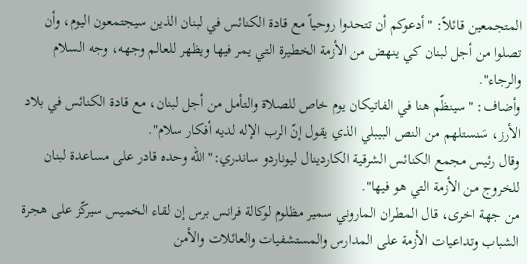المتجمعين قائلاً: "أدعوكم أن تتحدوا روحياً مع قادة الكنائس في لبنان الذين سيجتمعون اليوم، وأن تصلوا من أجل لبنان كي ينهض من الأزمة الخطيرة التي يمر فيها ويظهر للعالم وجهه، وجه السلام والرجاء".
وأضاف: "سينظّم هنا في الفاتيكان يوم خاص للصلاة والتأمل من أجل لبنان، مع قادة الكنائس في بلاد الأرز، سَنستلهم من النص البيبلي الذي يقول إنّ الرب الإله لديه أفكار سلام".
وقال رئيس مجمع الكنائس الشرقية الكاردينال ليوناردو ساندري:" الله وحده قادر على مساعدة لبنان للخروج من الأزمة التي هو فيها".
من جهة اخرى، قال المطران الماروني سمير مظلوم لوكالة فرانس برس إن لقاء الخميس سيركّز على هجرة الشباب وتداعيات الأزمة على المدارس والمستشفيات والعائلات والأمن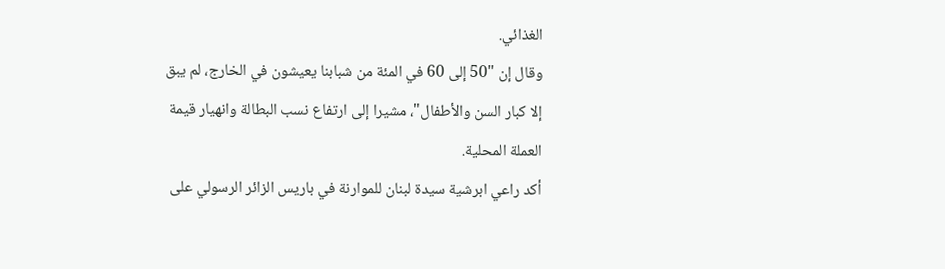الغذائي.
وقال إن "50 إلى 60 في المئة من شبابنا يعيشون في الخارج، لم يبق إلا كبار السن والأطفال"، مشيرا إلى ارتفاع نسب البطالة وانهيار قيمة العملة المحلية.
أكد راعي ابرشية سيدة لبنان للموارنة في باريس الزائر الرسولي على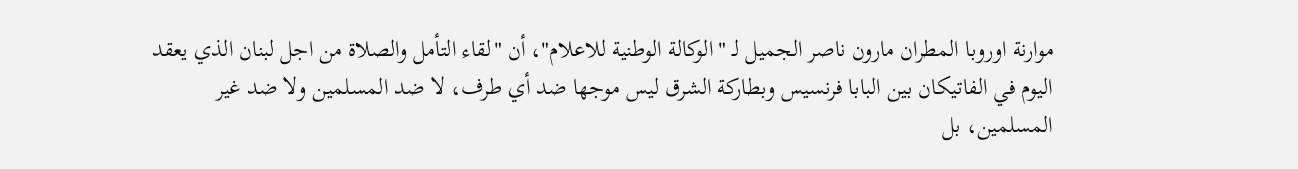موارنة اوروبا المطران مارون ناصر الجميل لـ "الوكالة الوطنية للاعلام"، أن "لقاء التأمل والصلاة من اجل لبنان الذي يعقد اليوم في الفاتيكان بين البابا فرنسيس وبطاركة الشرق ليس موجها ضد أي طرف، لا ضد المسلمين ولا ضد غير المسلمين، بل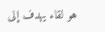هو لقاء يهدف إلى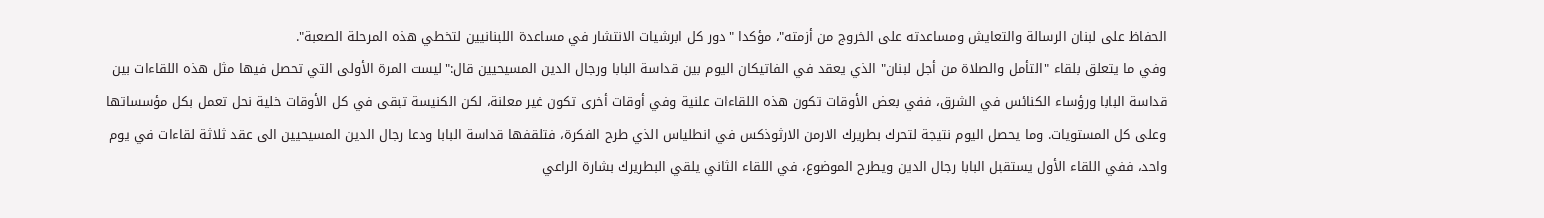الحفاظ على لبنان الرسالة والتعايش ومساعدته على الخروج من أزمته"، مؤكدا "دور كل ابرشيات الانتشار في مساعدة اللبنانيين لتخطي هذه المرحلة الصعبة".
وفي ما يتعلق بلقاء "التأمل والصلاة من أجل لبنان" الذي يعقد في الفاتيكان اليوم بين قداسة البابا ورجال الدين المسيحيين قال:"ليست المرة الأولى التي تحصل فيها مثل هذه اللقاءات بين قداسة البابا ورؤساء الكنائس في الشرق، ففي بعض الأوقات تكون هذه اللقاءات علنية وفي أوقات أخرى تكون غير معلنة، لكن الكنيسة تبقى في كل الأوقات خلية نحل تعمل بكل مؤسساتها وعلى كل المستويات. وما يحصل اليوم نتيجة لتحرك بطريرك الارمن الارثوذكس في انطلياس الذي طرح الفكرة، فتلقفها قداسة البابا ودعا رجال الدين المسيحيين الى عقد ثلاثة لقاءات في يوم واحد، ففي اللقاء الأول يستقبل البابا رجال الدين ويطرح الموضوع، في اللقاء الثاني يلقي البطريرك بشارة الراعي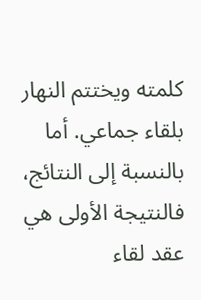كلمته ويختتم النهار بلقاء جماعي. أما بالنسبة إلى النتائج، فالنتيجة الأولى هي عقد لقاء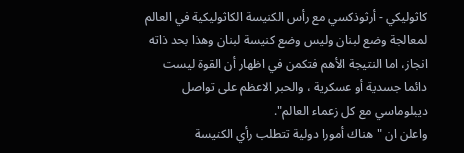كاثوليكي - أرثوذكسي مع رأس الكنيسة الكاثوليكية في العالم لمعالجة وضع لبنان وليس وضع كنيسة لبنان وهذا بحد ذاته انجاز، اما النتيجة الأهم فتكمن في اظهار أن القوة ليست دائما جسدية أو عسكرية ، والحبر الاعظم على تواصل ديبلوماسي مع كل زعماء العالم".
واعلن ان "هناك أمورا دولية تتطلب رأي الكنيسة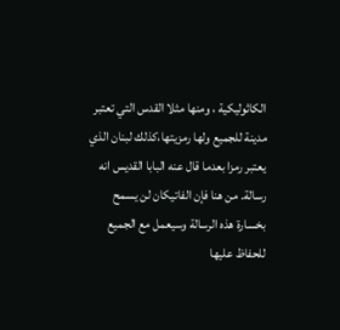الكاثوليكية ، ومنها مثلا القدس التي تعتبر مدينة للجميع ولها رمزيتها،كذلك لبنان الذي يعتبر رمزا بعدما قال عنه البابا القديس انه رسالة. من هنا فإن الفاتيكان لن يسمح بخسارة هذه الرسالة وسيعمل مع الجميع للحفاظ عليها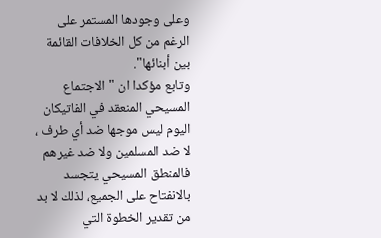وعلى وجودها المستمر على الرغم من كل الخلافات القائمة بين أبنائها".
وتابع مؤكدا ان "الاجتماع المسيحي المنعقد في الفاتيكان اليوم ليس موجها ضد أي طرف ، لا ضد المسلمين ولا ضد غيرهم فالمنطق المسيحي يتجسد بالانفتاح على الجميع، لذلك لا بد من تقدير الخطوة التي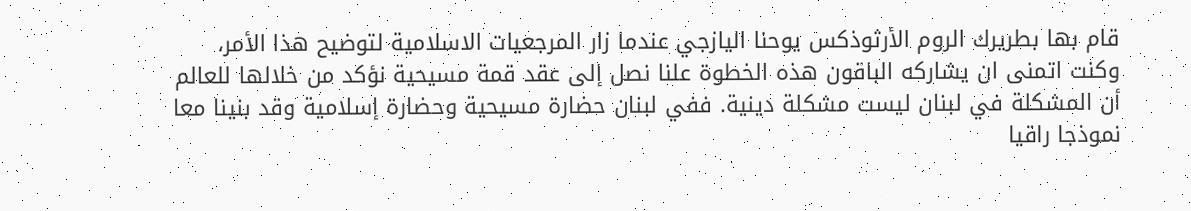قام بها بطريرك الروم الأرثوذكس يوحنا اليازجي عندما زار المرجعيات الاسلامية لتوضيح هذا الأمر، وكنت اتمنى ان يشاركه الباقون هذه الخطوة علنا نصل إلى عقد قمة مسيحية نؤكد من خلالها للعالم أن المشكلة في لبنان ليست مشكلة دينية. ففي لبنان حضارة مسيحية وحضارة إسلامية وقد بنينا معا نموذجا راقيا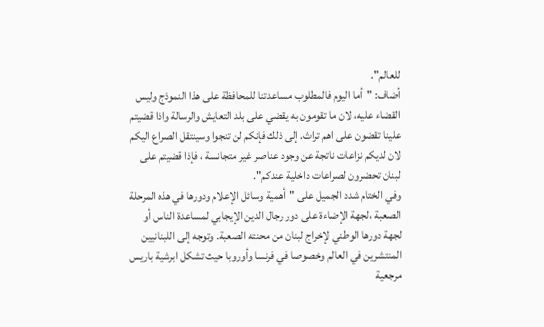للعالم".
أضاف: "أما اليوم فالمطلوب مساعدتنا للمحافظة على هذا النموذج وليس القضاء عليه، لان ما تقومون به يقضي على بلد التعايش والرسالة واذا قضيتم علينا تقضون على اهم تراث. إلى ذلك فإنكم لن تنجوا وسينتقل الصراع اليكم لان لديكم نزاعات ناتجة عن وجود عناصر غير متجانسة ، فإذا قضيتم على لبنان تحضرون لصراعات داخلية عندكم".
وفي الختام شدد الجميل على "أهمية وسائل الإعلام ودورها في هذه المرحلة الصعبة ،لجهة الإضاءة على دور رجال الدين الإيجابي لمساعدة الناس أو لجهة دورها الوطني لإخراج لبنان من محنته الصعبة. وتوجه إلى اللبنانيين المنتشرين في العالم وخصوصا في فرنسا وأوروبا حيث تشكل ابرشية باريس مرجعية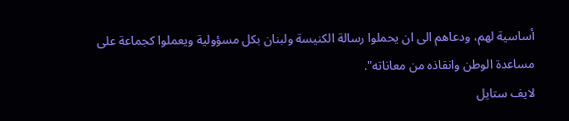أساسية لهم، ودعاهم الى ان يحملوا رسالة الكنيسة ولبنان بكل مسؤولية ويعملوا كجماعة على مساعدة الوطن وانقاذه من معاناته".
لايف ستايل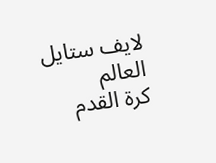لايف ستايل
العالم
كرة القدم